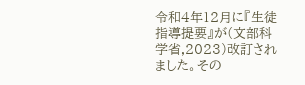令和4年12月に『生徒指導提要』が(文部科学省,2023)改訂されました。その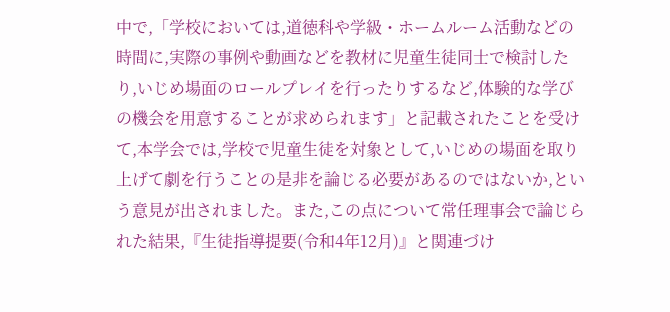中で,「学校においては,道徳科や学級・ホームルーム活動などの時間に,実際の事例や動画などを教材に児童生徒同士で検討したり,いじめ場面のロールプレイを行ったりするなど,体験的な学びの機会を用意することが求められます」と記載されたことを受けて,本学会では,学校で児童生徒を対象として,いじめの場面を取り上げて劇を行うことの是非を論じる必要があるのではないか,という意見が出されました。また,この点について常任理事会で論じられた結果,『生徒指導提要(令和4年12月)』と関連づけ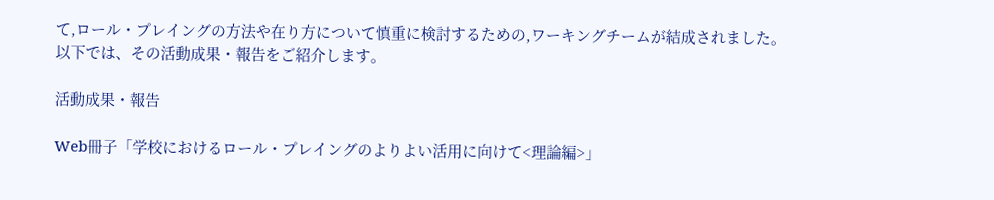て,ロール・プレイングの方法や在り方について慎重に検討するための,ワーキングチームが結成されました。以下では、その活動成果・報告をご紹介します。

活動成果・報告

Web冊子「学校におけるロール・プレイングのよりよい活用に向けて<理論編>」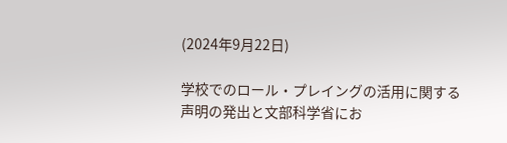(2024年9月22日)

学校でのロール・プレイングの活用に関する声明の発出と文部科学省にお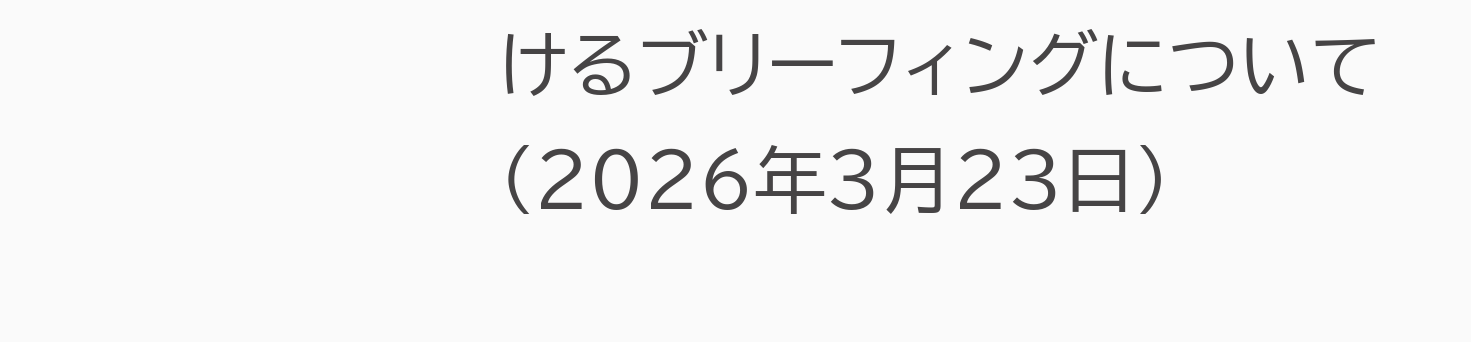けるブリーフィングについて(2026年3月23日)